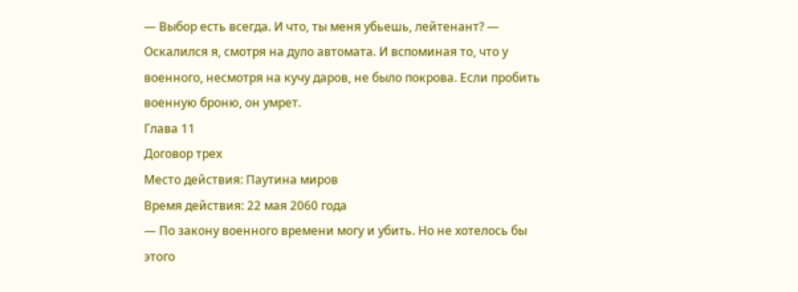— Выбор есть всегда. И что, ты меня убьешь, лейтенант? — Оскалился я, смотря на дуло автомата. И вспоминая то, что у военного, несмотря на кучу даров, не было покрова. Если пробить военную броню, он умрет.
Глава 11
Договор трех
Место действия: Паутина миров
Время действия: 22 мая 2060 года
— По закону военного времени могу и убить. Но не хотелось бы этого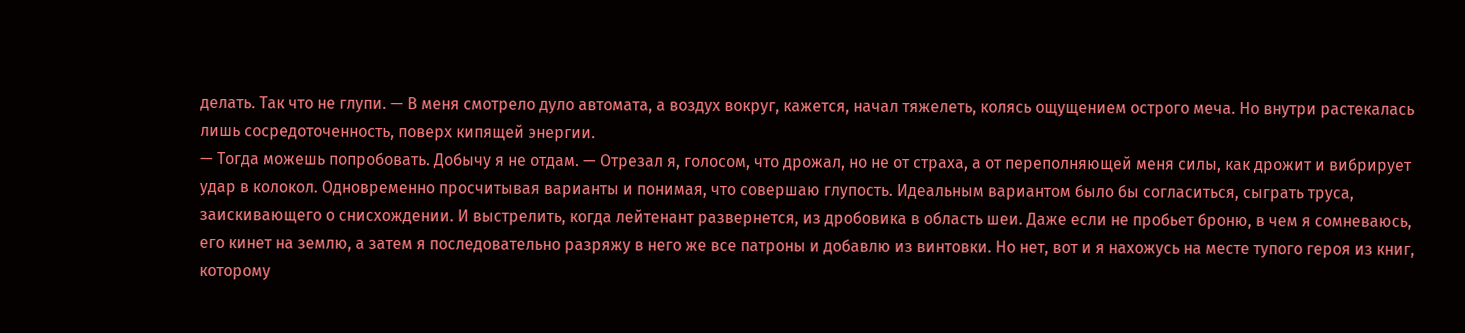делать. Так что не глупи. — В меня смотрело дуло автомата, а воздух вокруг, кажется, начал тяжелеть, колясь ощущением острого меча. Но внутри растекалась лишь сосредоточенность, поверх кипящей энергии.
— Тогда можешь попробовать. Добычу я не отдам. — Отрезал я, голосом, что дрожал, но не от страха, а от переполняющей меня силы, как дрожит и вибрирует удар в колокол. Одновременно просчитывая варианты и понимая, что совершаю глупость. Идеальным вариантом было бы согласиться, сыграть труса, заискивающего о снисхождении. И выстрелить, когда лейтенант развернется, из дробовика в область шеи. Даже если не пробьет броню, в чем я сомневаюсь, его кинет на землю, а затем я последовательно разряжу в него же все патроны и добавлю из винтовки. Но нет, вот и я нахожусь на месте тупого героя из книг, которому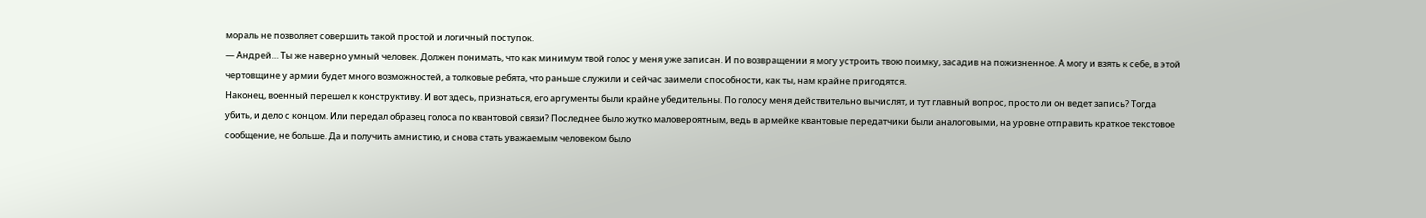мораль не позволяет совершить такой простой и логичный поступок.
— Андрей… Ты же наверно умный человек. Должен понимать, что как минимум твой голос у меня уже записан. И по возвращении я могу устроить твою поимку, засадив на пожизненное. А могу и взять к себе, в этой чертовщине у армии будет много возможностей, а толковые ребята, что раньше служили и сейчас заимели способности, как ты, нам крайне пригодятся.
Наконец, военный перешел к конструктиву. И вот здесь, признаться, его аргументы были крайне убедительны. По голосу меня действительно вычислят, и тут главный вопрос, просто ли он ведет запись? Тогда убить, и дело с концом. Или передал образец голоса по квантовой связи? Последнее было жутко маловероятным, ведь в армейке квантовые передатчики были аналоговыми, на уровне отправить краткое текстовое сообщение, не больше. Да и получить амнистию, и снова стать уважаемым человеком было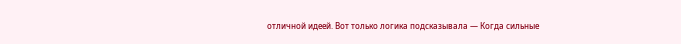отличной идеей. Вот только логика подсказывала — Когда сильные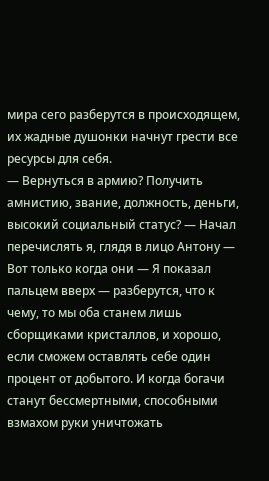мира сего разберутся в происходящем, их жадные душонки начнут грести все ресурсы для себя.
— Вернуться в армию? Получить амнистию, звание, должность, деньги, высокий социальный статус? — Начал перечислять я, глядя в лицо Антону — Вот только когда они — Я показал пальцем вверх — разберутся, что к чему, то мы оба станем лишь сборщиками кристаллов, и хорошо, если сможем оставлять себе один процент от добытого. И когда богачи станут бессмертными, способными взмахом руки уничтожать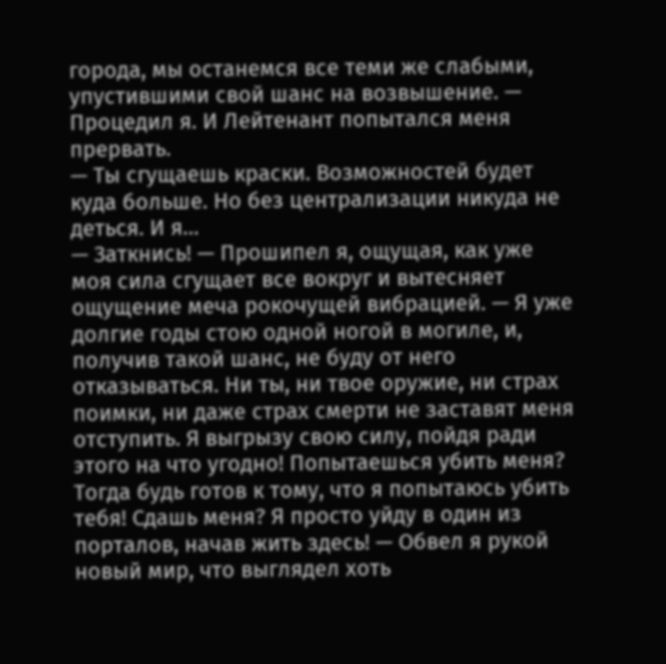города, мы останемся все теми же слабыми, упустившими свой шанс на возвышение. — Процедил я. И Лейтенант попытался меня прервать.
— Ты сгущаешь краски. Возможностей будет куда больше. Но без централизации никуда не деться. И я…
— Заткнись! — Прошипел я, ощущая, как уже моя сила сгущает все вокруг и вытесняет ощущение меча рокочущей вибрацией. — Я уже долгие годы стою одной ногой в могиле, и, получив такой шанс, не буду от него отказываться. Ни ты, ни твое оружие, ни страх поимки, ни даже страх смерти не заставят меня отступить. Я выгрызу свою силу, пойдя ради этого на что угодно! Попытаешься убить меня? Тогда будь готов к тому, что я попытаюсь убить тебя! Сдашь меня? Я просто уйду в один из порталов, начав жить здесь! — Обвел я рукой новый мир, что выглядел хоть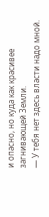и опасно, но куда как красивее загнивающей Земли.
— У тебя нет здесь власти надо мной.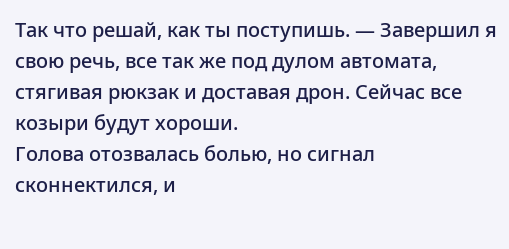Так что решай, как ты поступишь. — Завершил я свою речь, все так же под дулом автомата, стягивая рюкзак и доставая дрон. Сейчас все козыри будут хороши.
Голова отозвалась болью, но сигнал сконнектился, и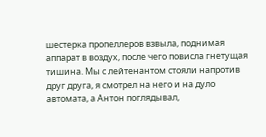шестерка пропеллеров взвыла, поднимая аппарат в воздух, после чего повисла гнетущая тишина. Мы с лейтенантом стояли напротив друг друга, я смотрел на него и на дуло автомата, а Антон поглядывал,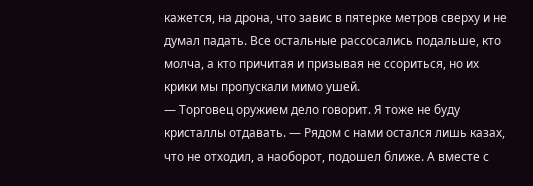кажется, на дрона, что завис в пятерке метров сверху и не думал падать. Все остальные рассосались подальше, кто молча, а кто причитая и призывая не ссориться, но их крики мы пропускали мимо ушей.
— Торговец оружием дело говорит. Я тоже не буду кристаллы отдавать. — Рядом с нами остался лишь казах, что не отходил, а наоборот, подошел ближе. А вместе с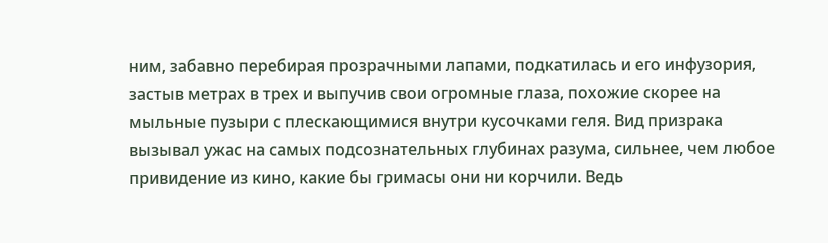ним, забавно перебирая прозрачными лапами, подкатилась и его инфузория, застыв метрах в трех и выпучив свои огромные глаза, похожие скорее на мыльные пузыри с плескающимися внутри кусочками геля. Вид призрака вызывал ужас на самых подсознательных глубинах разума, сильнее, чем любое привидение из кино, какие бы гримасы они ни корчили. Ведь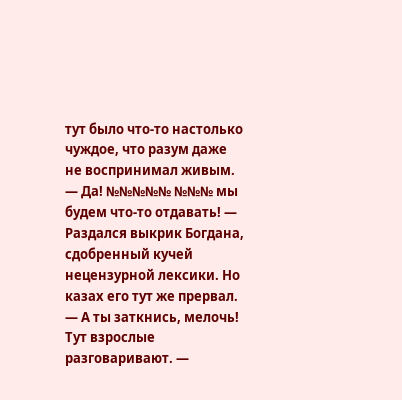тут было что-то настолько чуждое, что разум даже не воспринимал живым.
— Да! №№№№№ №№№ мы будем что-то отдавать! — Раздался выкрик Богдана, сдобренный кучей нецензурной лексики. Но казах его тут же прервал.
— А ты заткнись, мелочь! Тут взрослые разговаривают. —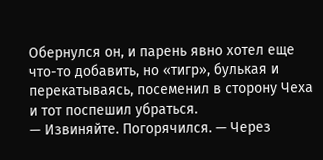Обернулся он, и парень явно хотел еще что-то добавить, но «тигр», булькая и перекатываясь, посеменил в сторону Чеха и тот поспешил убраться.
— Извиняйте. Погорячился. — Через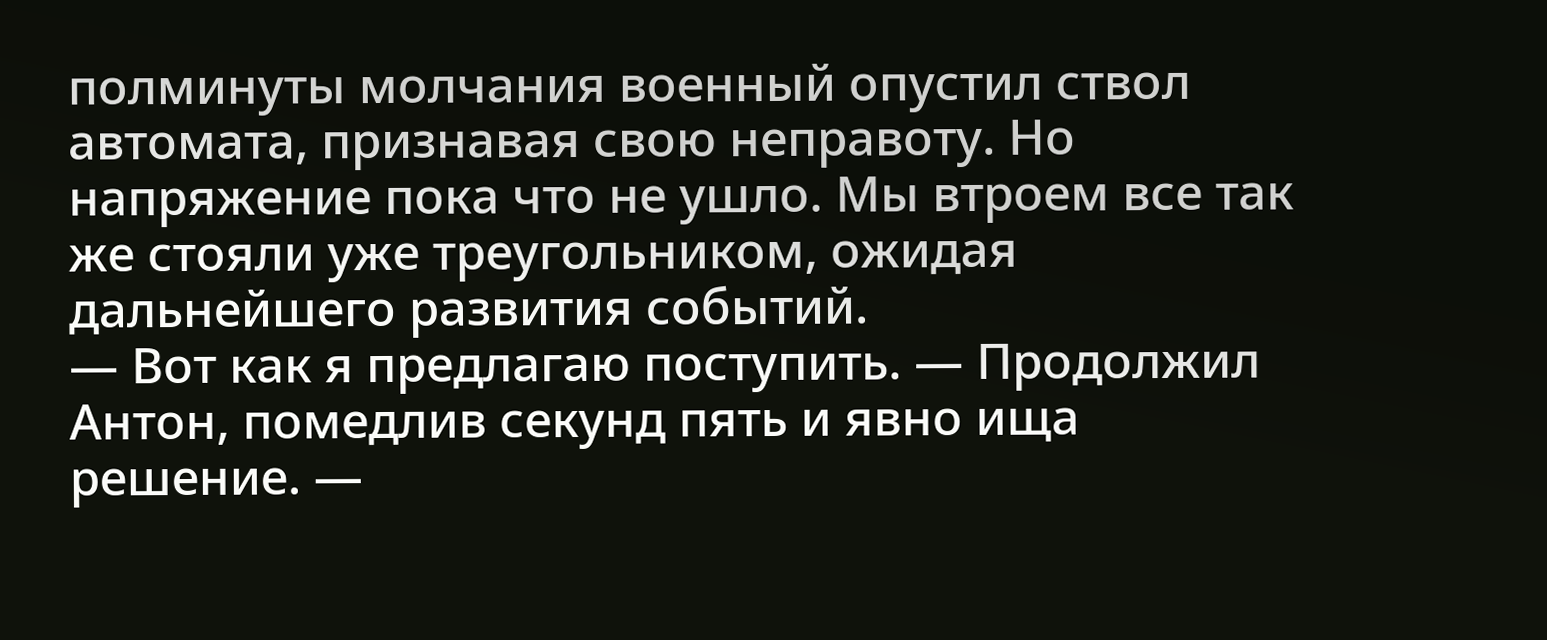полминуты молчания военный опустил ствол автомата, признавая свою неправоту. Но напряжение пока что не ушло. Мы втроем все так же стояли уже треугольником, ожидая дальнейшего развития событий.
— Вот как я предлагаю поступить. — Продолжил Антон, помедлив секунд пять и явно ища решение. —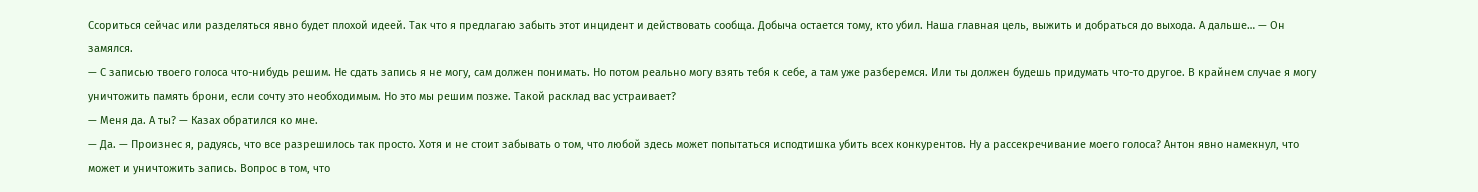Ссориться сейчас или разделяться явно будет плохой идеей. Так что я предлагаю забыть этот инцидент и действовать сообща. Добыча остается тому, кто убил. Наша главная цель, выжить и добраться до выхода. А дальше… — Он замялся.
— С записью твоего голоса что-нибудь решим. Не сдать запись я не могу, сам должен понимать. Но потом реально могу взять тебя к себе, а там уже разберемся. Или ты должен будешь придумать что-то другое. В крайнем случае я могу уничтожить память брони, если сочту это необходимым. Но это мы решим позже. Такой расклад вас устраивает?
— Меня да. А ты? — Казах обратился ко мне.
— Да. — Произнес я, радуясь, что все разрешилось так просто. Хотя и не стоит забывать о том, что любой здесь может попытаться исподтишка убить всех конкурентов. Ну а рассекречивание моего голоса? Антон явно намекнул, что может и уничтожить запись. Вопрос в том, что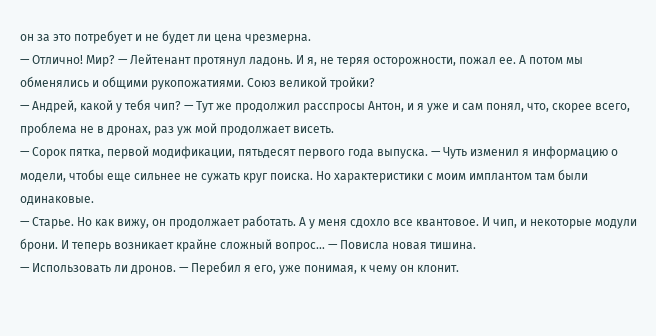он за это потребует и не будет ли цена чрезмерна.
— Отлично! Мир? — Лейтенант протянул ладонь. И я, не теряя осторожности, пожал ее. А потом мы обменялись и общими рукопожатиями. Союз великой тройки?
— Андрей, какой у тебя чип? — Тут же продолжил расспросы Антон, и я уже и сам понял, что, скорее всего, проблема не в дронах, раз уж мой продолжает висеть.
— Сорок пятка, первой модификации, пятьдесят первого года выпуска. — Чуть изменил я информацию о модели, чтобы еще сильнее не сужать круг поиска. Но характеристики с моим имплантом там были одинаковые.
— Старье. Но как вижу, он продолжает работать. А у меня сдохло все квантовое. И чип, и некоторые модули брони. И теперь возникает крайне сложный вопрос… — Повисла новая тишина.
— Использовать ли дронов. — Перебил я его, уже понимая, к чему он клонит.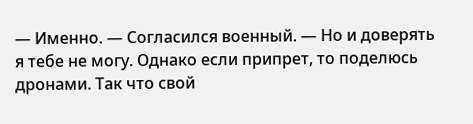— Именно. — Согласился военный. — Но и доверять я тебе не могу. Однако если припрет, то поделюсь дронами. Так что свой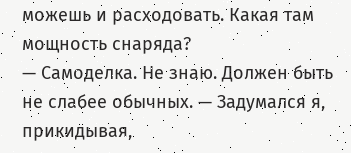можешь и расходовать. Какая там мощность снаряда?
— Самоделка. Не знаю. Должен быть не слабее обычных. — Задумался я, прикидывая,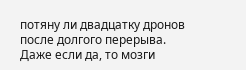потяну ли двадцатку дронов после долгого перерыва. Даже если да, то мозги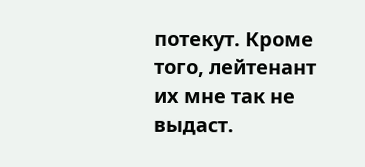потекут. Кроме того, лейтенант их мне так не выдаст.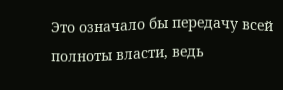Это означало бы передачу всей полноты власти, ведь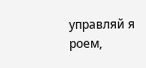управляй я роем,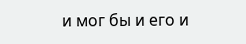и мог бы и его и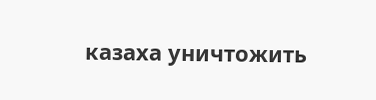казаха уничтожить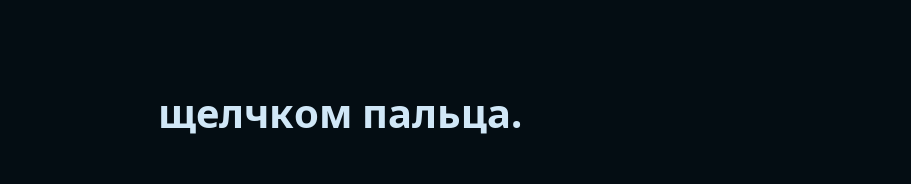щелчком пальца.